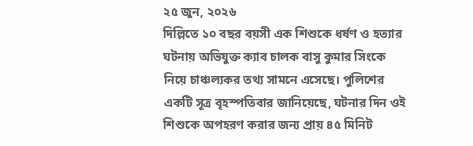২৫ জুন, ২০২৬
দিল্লিতে ১০ বছর বয়সী এক শিশুকে ধর্ষণ ও হত্যার ঘটনায় অভিযুক্ত ক্যাব চালক বাসু কুমার সিংকে নিয়ে চাঞ্চল্যকর তথ্য সামনে এসেছে। পুলিশের একটি সূত্র বৃহস্পতিবার জানিয়েছে, ঘটনার দিন ওই শিশুকে অপহরণ করার জন্য প্রায় ৪৫ মিনিট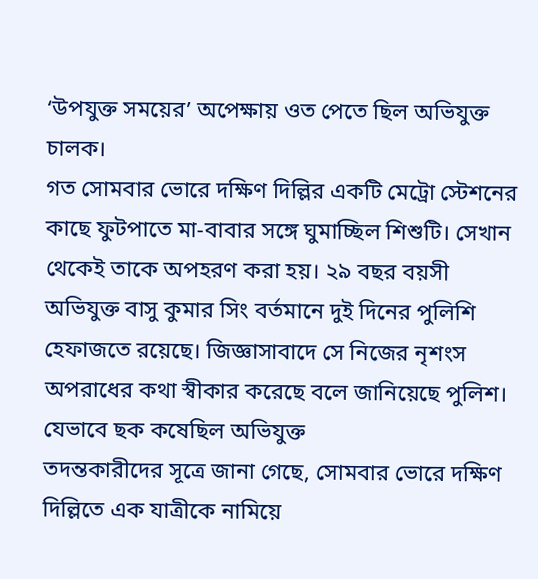‘উপযুক্ত সময়ের’ অপেক্ষায় ওত পেতে ছিল অভিযুক্ত চালক।
গত সোমবার ভোরে দক্ষিণ দিল্লির একটি মেট্রো স্টেশনের কাছে ফুটপাতে মা-বাবার সঙ্গে ঘুমাচ্ছিল শিশুটি। সেখান থেকেই তাকে অপহরণ করা হয়। ২৯ বছর বয়সী অভিযুক্ত বাসু কুমার সিং বর্তমানে দুই দিনের পুলিশি হেফাজতে রয়েছে। জিজ্ঞাসাবাদে সে নিজের নৃশংস অপরাধের কথা স্বীকার করেছে বলে জানিয়েছে পুলিশ।
যেভাবে ছক কষেছিল অভিযুক্ত
তদন্তকারীদের সূত্রে জানা গেছে, সোমবার ভোরে দক্ষিণ দিল্লিতে এক যাত্রীকে নামিয়ে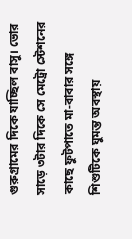গুরুগ্রামের দিকে যাচ্ছিল বাসু। ভোর সাড়ে ৩টার দিকে সে মেট্রো স্টেশনের কাছে ফুটপাতে মা-বাবার সঙ্গে শিশুটিকে ঘুমন্ত অবস্থায়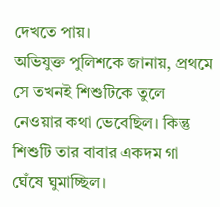দেখতে পায়।
অভিযুক্ত পুলিশকে জানায়, প্রথমে সে তখনই শিশুটিকে তুলে নেওয়ার কথা ভেবেছিল। কিন্তু শিশুটি তার বাবার একদম গা ঘেঁষে ঘুমাচ্ছিল।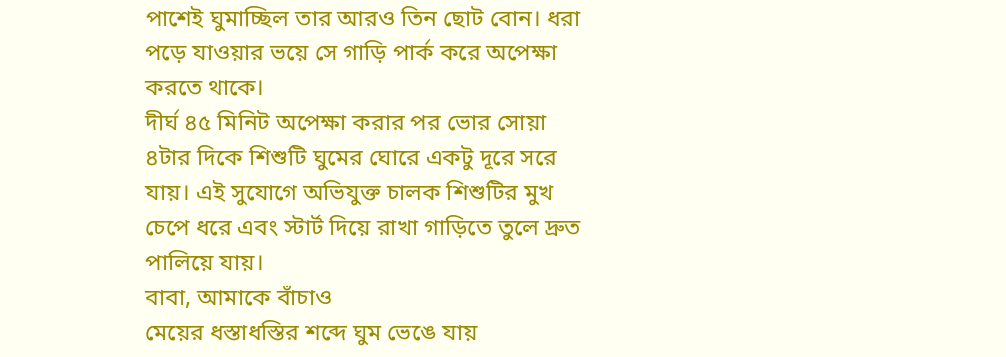পাশেই ঘুমাচ্ছিল তার আরও তিন ছোট বোন। ধরা পড়ে যাওয়ার ভয়ে সে গাড়ি পার্ক করে অপেক্ষা করতে থাকে।
দীর্ঘ ৪৫ মিনিট অপেক্ষা করার পর ভোর সোয়া ৪টার দিকে শিশুটি ঘুমের ঘোরে একটু দূরে সরে যায়। এই সুযোগে অভিযুক্ত চালক শিশুটির মুখ চেপে ধরে এবং স্টার্ট দিয়ে রাখা গাড়িতে তুলে দ্রুত পালিয়ে যায়।
বাবা, আমাকে বাঁচাও
মেয়ের ধস্তাধস্তির শব্দে ঘুম ভেঙে যায়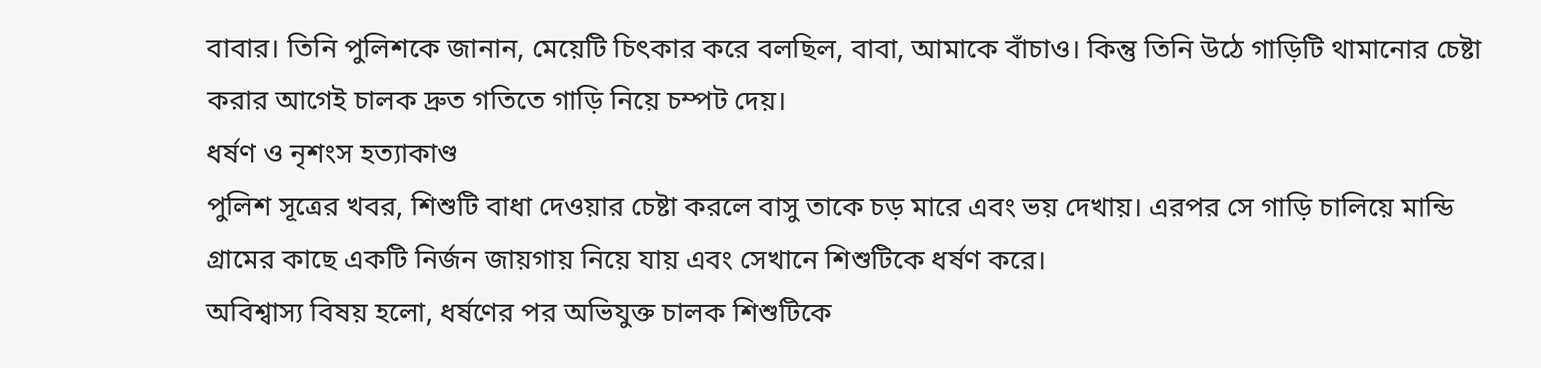বাবার। তিনি পুলিশকে জানান, মেয়েটি চিৎকার করে বলছিল, বাবা, আমাকে বাঁচাও। কিন্তু তিনি উঠে গাড়িটি থামানোর চেষ্টা করার আগেই চালক দ্রুত গতিতে গাড়ি নিয়ে চম্পট দেয়।
ধর্ষণ ও নৃশংস হত্যাকাণ্ড
পুলিশ সূত্রের খবর, শিশুটি বাধা দেওয়ার চেষ্টা করলে বাসু তাকে চড় মারে এবং ভয় দেখায়। এরপর সে গাড়ি চালিয়ে মান্ডি গ্রামের কাছে একটি নির্জন জায়গায় নিয়ে যায় এবং সেখানে শিশুটিকে ধর্ষণ করে।
অবিশ্বাস্য বিষয় হলো, ধর্ষণের পর অভিযুক্ত চালক শিশুটিকে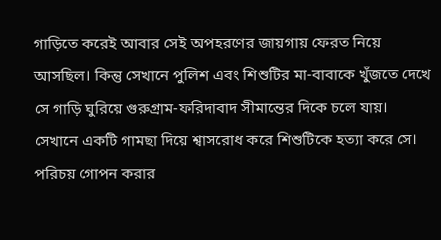গাড়িতে করেই আবার সেই অপহরণের জায়গায় ফেরত নিয়ে আসছিল। কিন্তু সেখানে পুলিশ এবং শিশুটির মা-বাবাকে খুঁজতে দেখে সে গাড়ি ঘুরিয়ে গুরুগ্রাম-ফরিদাবাদ সীমান্তের দিকে চলে যায়।
সেখানে একটি গামছা দিয়ে শ্বাসরোধ করে শিশুটিকে হত্যা করে সে। পরিচয় গোপন করার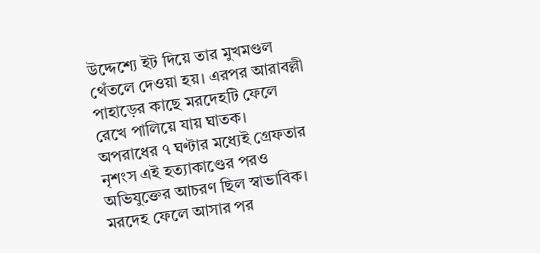উদ্দেশ্যে ইট দিয়ে তার মুখমণ্ডল থেঁতলে দেওয়া হয়। এরপর আরাবল্লী পাহাড়ের কাছে মরদেহটি ফেলে রেখে পালিয়ে যায় ঘাতক।
অপরাধের ৭ ঘণ্টার মধ্যেই গ্রেফতার
নৃশংস এই হত্যাকাণ্ডের পরও অভিযুক্তের আচরণ ছিল স্বাভাবিক। মরদেহ ফেলে আসার পর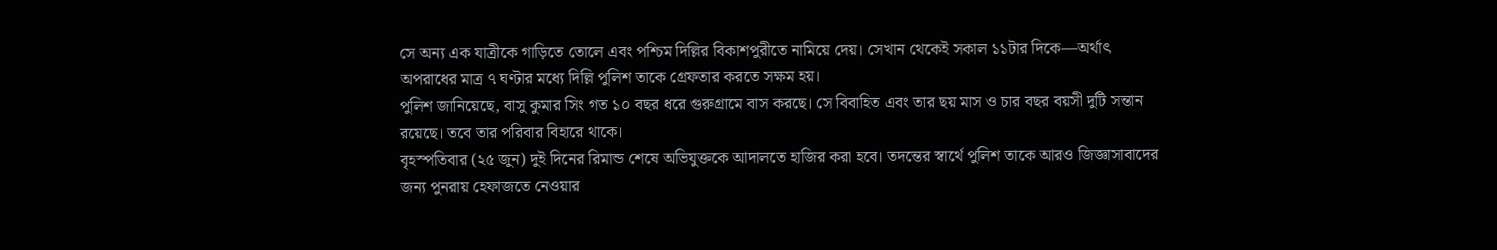সে অন্য এক যাত্রীকে গাড়িতে তোলে এবং পশ্চিম দিল্লির বিকাশপুরীতে নামিয়ে দেয়। সেখান থেকেই সকাল ১১টার দিকে—অর্থাৎ অপরাধের মাত্র ৭ ঘণ্টার মধ্যে দিল্লি পুলিশ তাকে গ্রেফতার করতে সক্ষম হয়।
পুলিশ জানিয়েছে, বাসু কুমার সিং গত ১০ বছর ধরে গুরুগ্রামে বাস করছে। সে বিবাহিত এবং তার ছয় মাস ও চার বছর বয়সী দুটি সন্তান রয়েছে। তবে তার পরিবার বিহারে থাকে।
বৃহস্পতিবার (২৫ জুন) দুই দিনের রিমান্ড শেষে অভিযুক্তকে আদালতে হাজির করা হবে। তদন্তের স্বার্থে পুলিশ তাকে আরও জিজ্ঞাসাবাদের জন্য পুনরায় হেফাজতে নেওয়ার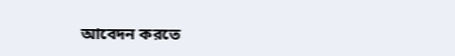আবেদন করতে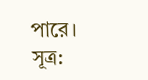পারে।
সূত্র: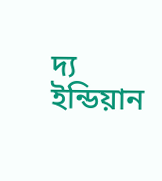দ্য ইন্ডিয়ান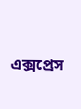এক্সপ্রেস